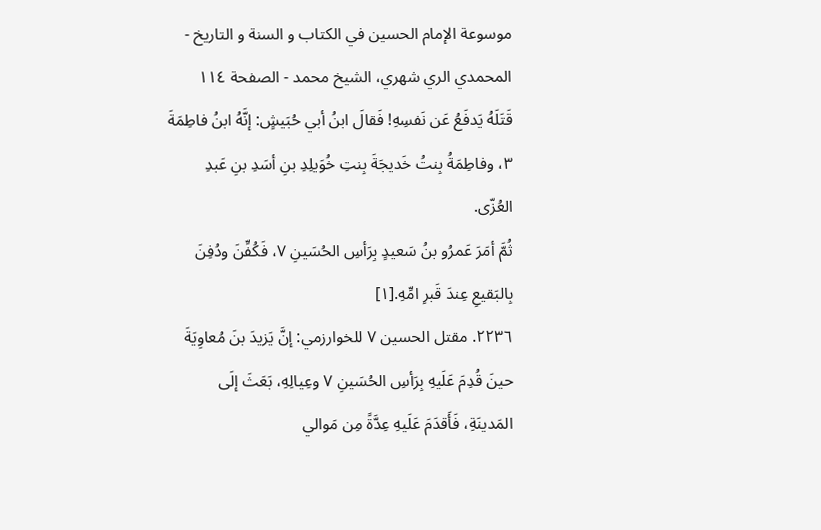موسوعة الإمام الحسين في الكتاب و السنة و التاريخ - المحمدي الري شهري، الشيخ محمد - الصفحة ١١٤
قَتَلَهُ يَدفَعُ عَن نَفسِهِ! فَقالَ ابنُ أبي حُبَيشٍ: إنَّهُ ابنُ فاطِمَةَ ٣، وفاطِمَةُ بِنتُ خَديجَةَ بِنتِ خُوَيلِدِ بنِ أسَدِ بنِ عَبدِ العُزّى.
ثُمَّ أمَرَ عَمرُو بنُ سَعيدٍ بِرَأسِ الحُسَينِ ٧، فَكُفِّنَ ودُفِنَ بِالبَقيعِ عِندَ قَبرِ امِّهِ.[١]
٢٢٣٦. مقتل الحسين ٧ للخوارزمي: إنَّ يَزيدَ بنَ مُعاوِيَةَ حينَ قُدِمَ عَلَيهِ بِرَأسِ الحُسَينِ ٧ وعِيالِهِ، بَعَثَ إلَى المَدينَةِ، فَأَقدَمَ عَلَيهِ عِدَّةً مِن مَوالي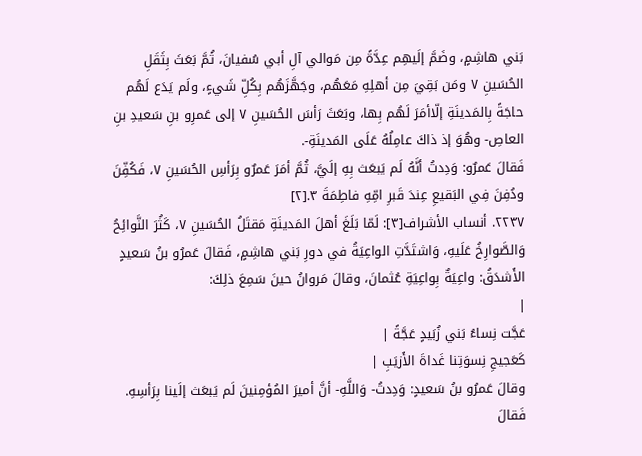بَني هاشِمٍ، وضَمَّ إلَيهِم عِدَّةً مِن مَوالي آلِ أبي سُفيانَ، ثُمَّ بَعَثَ بِثَقَلِ الحُسَينِ ٧ ومَن بَقِيَ مِن أهلِهِ مَعَهُم، وجَهَّزَهُم بِكُلِّ شَيءٍ، ولَم يَدَع لَهُم حاجَةً بِالمَدينَةِ إلّاأمَرَ لَهُم بِها، وبَعَثَ رَأسَ الحُسَينِ ٧ إلى عَمرِو بنِ سَعيدِ بنِ العاصِ- وهُوَ إذ ذاكَ عامِلُهُ عَلَى المَدينَةِ-.
فَقالَ عَمرٌو: وَدِدتُ أنَّهُ لَم يَبعَث بِهِ إلَيَّ، ثُمَّ أمَرَ عَمرٌو بِرَأسِ الحُسَينِ ٧، فَكُفِّنَ ودُفِنَ فِي البَقيعِ عِندَ قَبرِ امِّهِ فاطِمَةَ ٣.[٢]
٢٢٣٧. أنساب الأشراف[٣]: لَمّا بَلَغَ أهلَ المَدينَةِ مَقتَلُ الحُسَينِ ٧، كَثُرَ النَّوائِحُ وَالصَّوارِخُ عَلَيهِ، وَاشتَدَّتِ الواعِيَةُ في دورِ بَني هاشِمٍ، فَقالَ عَمرُو بنُ سَعيدٍ الأَشدَقُ: واعِيَةٌ بِواعِيَةِ عُثمانَ، وقالَ مَروانُ حينَ سَمِعَ ذلِكَ:
|
عَجَّت نِساءُ بَني زُبَيدٍ عَجَّةً |
كَعَجيجِ نِسوَتِنا غَداةَ الأَزيَبِ |
وقالَ عَمرُو بنُ سَعيدٍ: وَدِدتُ- وَاللَّهِ- أنَّ أميرَ المُؤمِنينَ لَم يَبعَث إلَينا بِرَأسِهِ.
فَقالَ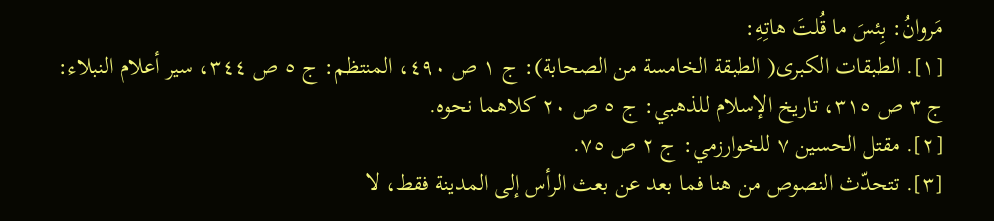مَروانُ: بِئسَ ما قُلتَ هاتِهِ:
[١]. الطبقات الكبرى( الطبقة الخامسة من الصحابة): ج ١ ص ٤٩٠، المنتظم: ج ٥ ص ٣٤٤، سير أعلام النبلاء: ج ٣ ص ٣١٥، تاريخ الإسلام للذهبي: ج ٥ ص ٢٠ كلاهما نحوه.
[٢]. مقتل الحسين ٧ للخوارزمي: ج ٢ ص ٧٥.
[٣]. تتحدّث النصوص من هنا فما بعد عن بعث الرأس إلى المدينة فقط، لا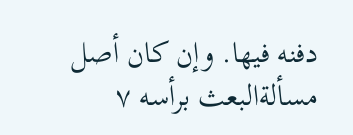دفنه فيها. وإن كان أصل مسألةالبعث برأسه ٧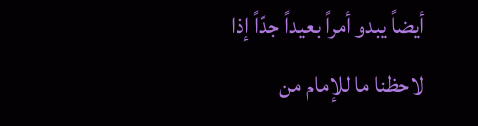أيضاً يبدو أمراً بعيداً جدّاً إذا لاحظنا ما للإمام من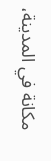مكانة في المدينة،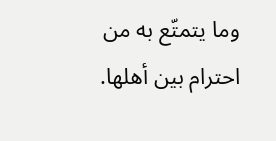وما يتمتّع به من احترام بين أهلها.